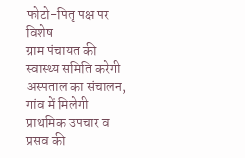फोटो-पितृ पक्ष पर विशेष
ग्राम पंचायत की स्वास्थ्य समिति करेगी अस्पताल का संचालन, गांव में मिलेगी प्राथमिक उपचार व प्रसव की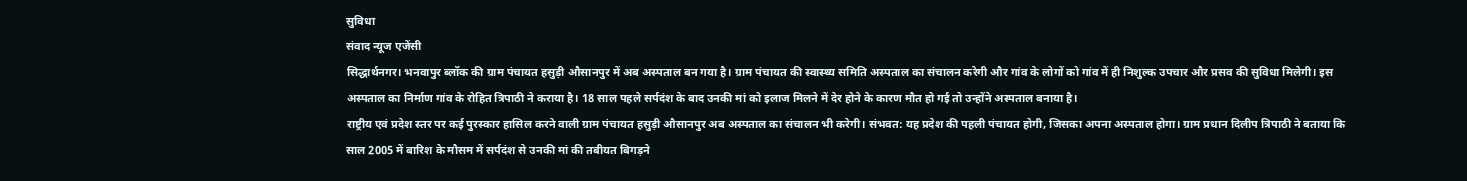सुविधा
संवाद न्यूज एजेंसी
सिद्धार्थनगर। भनवापुर ब्लॉक की ग्राम पंचायत हसुड़ी औसानपुर में अब अस्पताल बन गया है। ग्राम पंचायत की स्वास्थ्य समिति अस्पताल का संचालन करेगी और गांव के लोगों को गांव में ही निशुल्क उपचार और प्रसव की सुविधा मिलेगी। इस अस्पताल का निर्माण गांव के रोहित त्रिपाठी ने कराया है। 18 साल पहले सर्पदंश के बाद उनकी मां को इलाज मिलने में देर होने के कारण मौत हो गई तो उन्होंने अस्पताल बनाया है।
राष्ट्रीय एवं प्रदेश स्तर पर कई पुरस्कार हासिल करने वाली ग्राम पंचायत हसुड़ी औसानपुर अब अस्पताल का संचालन भी करेगी। संभवत: यह प्रदेश की पहली पंचायत होगी, जिसका अपना अस्पताल होगा। ग्राम प्रधान दिलीप त्रिपाठी ने बताया कि साल 2005 में बारिश के मौसम में सर्पदंश से उनकी मां की तबीयत बिगड़ने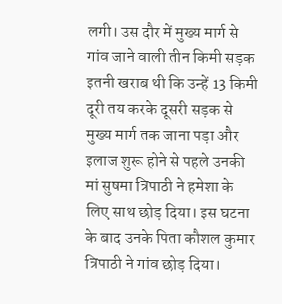लगी। उस दौर में मुख्य मार्ग से गांव जाने वाली तीन किमी सड़क इतनी खराब थी कि उन्हें 13 किमी दूरी तय करके दूसरी सड़क से मुख्य मार्ग तक जाना पड़ा और इलाज शुरू होने से पहले उनकी मां सुषमा त्रिपाठी ने हमेशा के लिए साथ छोड़ दिया। इस घटना के बाद उनके पिता कौशल कुमार त्रिपाठी ने गांव छोड़ दिया।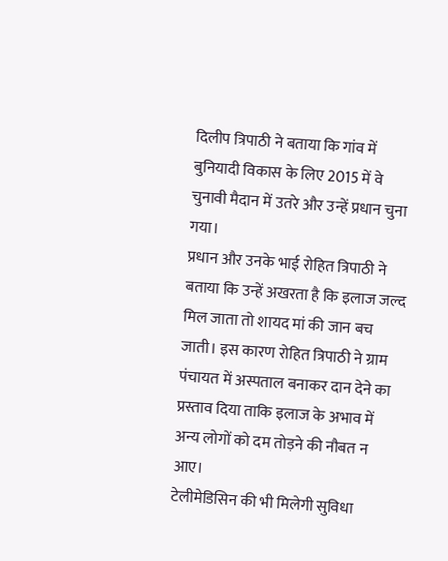दिलीप त्रिपाठी ने बताया कि गांव में बुनियादी विकास के लिए 2015 में वे चुनावी मैदान में उतरे और उन्हें प्रधान चुना गया।
प्रधान और उनके भाई रोहित त्रिपाठी ने बताया कि उन्हें अखरता है कि इलाज जल्द मिल जाता तो शायद मां की जान बच जाती। इस कारण रोहित त्रिपाठी ने ग्राम पंचायत में अस्पताल बनाकर दान देने का प्रस्ताव दिया ताकि इलाज के अभाव में अन्य लोगों को दम तोड़ने की नौबत न आए।
टेलीमेडिसिन की भी मिलेगी सुविधा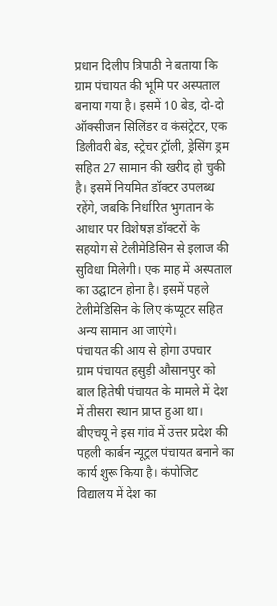प्रधान दिलीप त्रिपाठी ने बताया कि ग्राम पंचायत की भूमि पर अस्पताल बनाया गया है। इसमें 10 बेड, दो-दो ऑक्सीजन सिलिंडर व कंसंट्रेटर, एक डिलीवरी बेड, स्ट्रेचर ट्रॉली, ड्रेसिंग ड्रम सहित 27 सामान की खरीद हो चुकी है। इसमें नियमित डॉक्टर उपलब्ध रहेंगे, जबकि निर्धारित भुगतान के आधार पर विशेषज्ञ डॉक्टरों के सहयोग से टेलीमेडिसिन से इलाज की सुविधा मिलेगी। एक माह में अस्पताल का उद्घाटन होना है। इसमें पहले टेलीमेडिसिन के लिए कंप्यूटर सहित अन्य सामान आ जाएंगे।
पंचायत की आय से होगा उपचार
ग्राम पंचायत हसुड़ी औसानपुर को बाल हितेषी पंचायत के मामले में देश में तीसरा स्थान प्राप्त हुआ था। बीएचयू ने इस गांव में उत्तर प्रदेश की पहली कार्बन न्यूट्रल पंचायत बनाने का कार्य शुरू किया है। कंपोजिट विद्यालय में देश का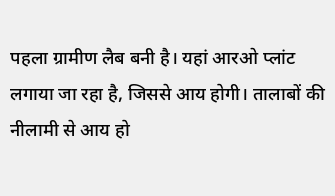पहला ग्रामीण लैब बनी है। यहां आरओ प्लांट लगाया जा रहा है, जिससे आय होगी। तालाबों की नीलामी से आय हो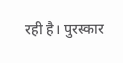रही है। पुरस्कार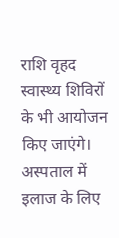राशि वृहद स्वास्थ्य शिविरों के भी आयोजन किए जाएंगे। अस्पताल में इलाज के लिए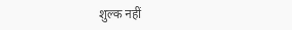शुल्क नहीं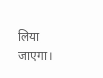लिया जाएगा।